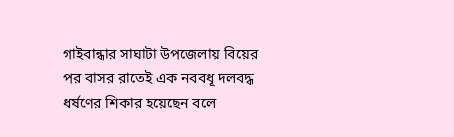গাইবান্ধার সাঘাটা উপজেলায় বিয়ের পর বাসর রাতেই এক নববধূ দলবদ্ধ ধর্ষণের শিকার হয়েছেন বলে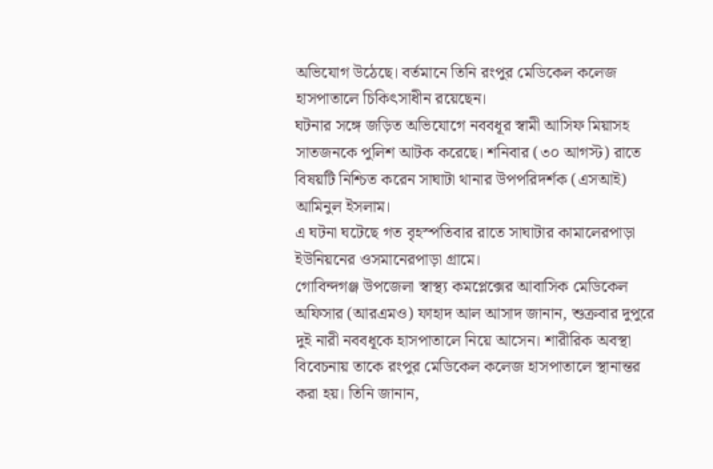অভিযোগ উঠেছে। বর্তমানে তিনি রংপুর মেডিকেল কলেজ হাসপাতালে চিকিৎসাধীন রয়েছেন।
ঘটনার সঙ্গে জড়িত অভিযোগে নববধূর স্বামী আসিফ মিয়াসহ সাতজনকে পুলিশ আটক করেছে। শনিবার (৩০ আগস্ট) রাতে বিষয়টি নিশ্চিত করেন সাঘাটা থানার উপপরিদর্শক (এসআই) আমিনুল ইসলাম।
এ ঘটনা ঘটেছে গত বৃহস্পতিবার রাতে সাঘাটার কামালেরপাড়া ইউনিয়নের ওসমানেরপাড়া গ্রামে।
গোবিন্দগঞ্জ উপজেলা স্বাস্থ্য কমপ্লেক্সের আবাসিক মেডিকেল অফিসার (আরএমও) ফাহাদ আল আসাদ জানান, শুক্রবার দুপুরে দুই নারী নববধূকে হাসপাতালে নিয়ে আসেন। শারীরিক অবস্থা বিবেচনায় তাকে রংপুর মেডিকেল কলেজ হাসপাতালে স্থানান্তর করা হয়। তিনি জানান,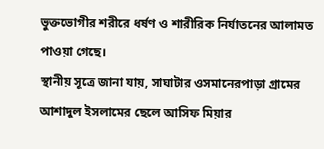ভুক্তভোগীর শরীরে ধর্ষণ ও শারীরিক নির্যাতনের আলামত পাওয়া গেছে।
স্থানীয় সূত্রে জানা যায়, সাঘাটার ওসমানেরপাড়া গ্রামের আশাদুল ইসলামের ছেলে আসিফ মিয়ার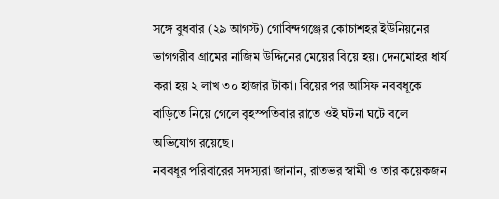সঙ্গে বুধবার (২৯ আগস্ট) গোবিন্দগঞ্জের কোচাশহর ইউনিয়নের ভাগগরীব গ্রামের নাজিম উদ্দিনের মেয়ের বিয়ে হয়। দেনমোহর ধার্য করা হয় ২ লাখ ৩০ হাজার টাকা। বিয়ের পর আসিফ নববধূকে বাড়িতে নিয়ে গেলে বৃহস্পতিবার রাতে ওই ঘটনা ঘটে বলে অভিযোগ রয়েছে।
নববধূর পরিবারের সদস্যরা জানান, রাতভর স্বামী ও তার কয়েকজন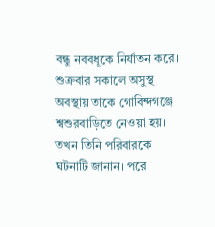বন্ধু নববধূকে নির্যাতন করে। শুক্রবার সকালে অসুস্থ অবস্থায় তাকে গোবিন্দগঞ্জে শ্বশুরবাড়িতে নেওয়া হয়। তখন তিনি পরিবারকে ঘটনাটি জানান। পরে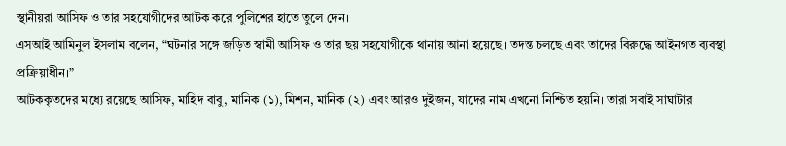স্থানীয়রা আসিফ ও তার সহযোগীদের আটক করে পুলিশের হাতে তুলে দেন।
এসআই আমিনুল ইসলাম বলেন, “ঘটনার সঙ্গে জড়িত স্বামী আসিফ ও তার ছয় সহযোগীকে থানায় আনা হয়েছে। তদন্ত চলছে এবং তাদের বিরুদ্ধে আইনগত ব্যবস্থা প্রক্রিয়াধীন।”
আটককৃতদের মধ্যে রয়েছে আসিফ, মাহিদ বাবু, মানিক (১), মিশন, মানিক (২) এবং আরও দুইজন, যাদের নাম এখনো নিশ্চিত হয়নি। তারা সবাই সাঘাটার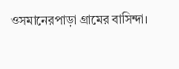ওসমানেরপাড়া গ্রামের বাসিন্দা।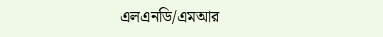এলএনডি/এমআর